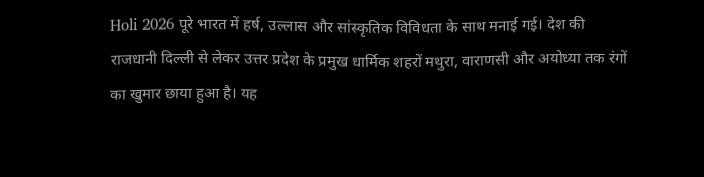Holi 2026 पूरे भारत में हर्ष, उल्लास और सांस्कृतिक विविधता के साथ मनाई गई। देश की राजधानी दिल्ली से लेकर उत्तर प्रदेश के प्रमुख धार्मिक शहरों मथुरा, वाराणसी और अयोध्या तक रंगों का खुमार छाया हुआ है। यह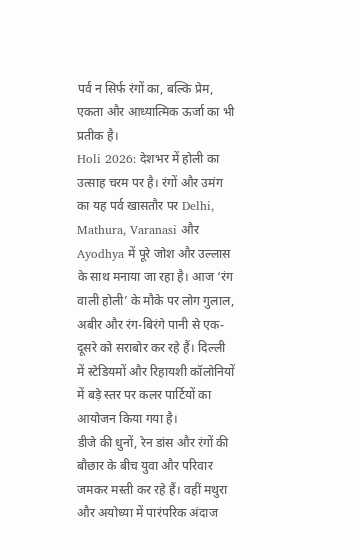पर्व न सिर्फ रंगों का, बल्कि प्रेम, एकता और आध्यात्मिक ऊर्जा का भी प्रतीक है।
Holi 2026: देशभर में होली का उत्साह चरम पर है। रंगों और उमंग का यह पर्व खासतौर पर Delhi, Mathura, Varanasi और Ayodhya में पूरे जोश और उल्लास के साथ मनाया जा रहा है। आज ‘रंग वाली होली’ के मौके पर लोग गुलाल, अबीर और रंग-बिरंगे पानी से एक-दूसरे को सराबोर कर रहे हैं। दिल्ली में स्टेडियमों और रिहायशी कॉलोनियों में बड़े स्तर पर कलर पार्टियों का आयोजन किया गया है।
डीजे की धुनों, रेन डांस और रंगों की बौछार के बीच युवा और परिवार जमकर मस्ती कर रहे हैं। वहीं मथुरा और अयोध्या में पारंपरिक अंदाज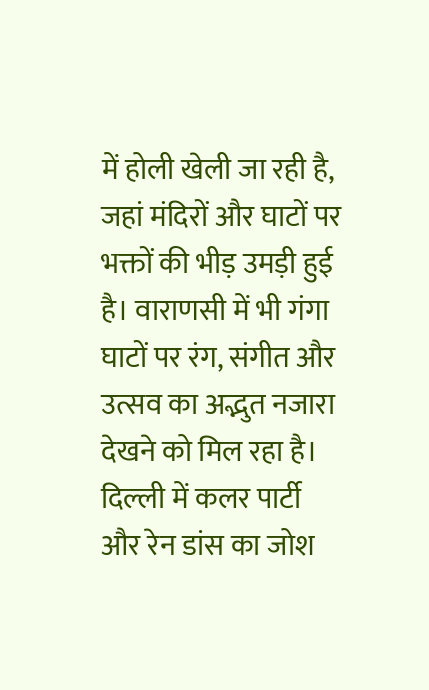में होली खेली जा रही है, जहां मंदिरों और घाटों पर भक्तों की भीड़ उमड़ी हुई है। वाराणसी में भी गंगा घाटों पर रंग, संगीत और उत्सव का अद्भुत नजारा देखने को मिल रहा है।
दिल्ली में कलर पार्टी और रेन डांस का जोश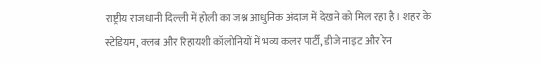राष्ट्रीय राजधानी दिल्ली में होली का जश्न आधुनिक अंदाज में देखने को मिल रहा है। शहर के स्टेडियम, क्लब और रिहायशी कॉलोनियों में भव्य कलर पार्टी, डीजे नाइट और रेन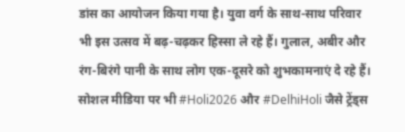डांस का आयोजन किया गया है। युवा वर्ग के साथ-साथ परिवार भी इस उत्सव में बढ़-चढ़कर हिस्सा ले रहे हैं। गुलाल, अबीर और रंग-बिरंगे पानी के साथ लोग एक-दूसरे को शुभकामनाएं दे रहे हैं। सोशल मीडिया पर भी #Holi2026 और #DelhiHoli जैसे ट्रेंड्स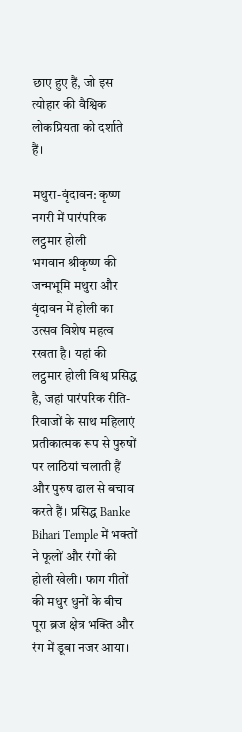छाए हुए हैं, जो इस त्योहार की वैश्विक लोकप्रियता को दर्शाते हैं।

मथुरा-वृंदावन: कृष्ण नगरी में पारंपरिक लट्ठमार होली
भगवान श्रीकृष्ण की जन्मभूमि मथुरा और वृंदावन में होली का उत्सव विशेष महत्व रखता है। यहां की लट्ठमार होली विश्व प्रसिद्ध है, जहां पारंपरिक रीति-रिवाजों के साथ महिलाएं प्रतीकात्मक रूप से पुरुषों पर लाठियां चलाती हैं और पुरुष ढाल से बचाव करते हैं। प्रसिद्ध Banke Bihari Temple में भक्तों ने फूलों और रंगों की होली खेली। फाग गीतों की मधुर धुनों के बीच पूरा ब्रज क्षेत्र भक्ति और रंग में डूबा नजर आया।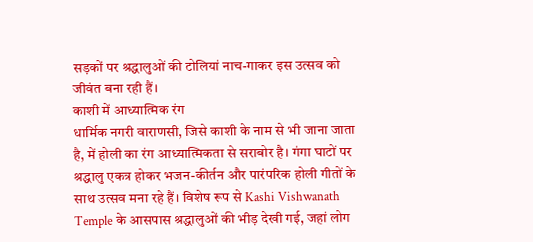सड़कों पर श्रद्धालुओं की टोलियां नाच-गाकर इस उत्सव को जीवंत बना रही हैं।
काशी में आध्यात्मिक रंग
धार्मिक नगरी वाराणसी, जिसे काशी के नाम से भी जाना जाता है, में होली का रंग आध्यात्मिकता से सराबोर है। गंगा घाटों पर श्रद्धालु एकत्र होकर भजन-कीर्तन और पारंपरिक होली गीतों के साथ उत्सव मना रहे हैं। विशेष रूप से Kashi Vishwanath Temple के आसपास श्रद्धालुओं की भीड़ देखी गई, जहां लोग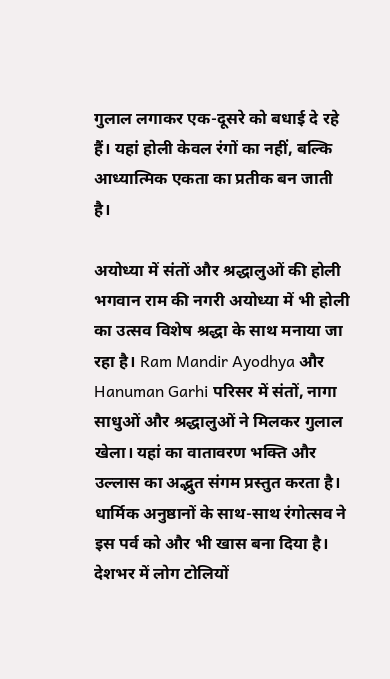गुलाल लगाकर एक-दूसरे को बधाई दे रहे हैं। यहां होली केवल रंगों का नहीं, बल्कि आध्यात्मिक एकता का प्रतीक बन जाती है।

अयोध्या में संतों और श्रद्धालुओं की होली
भगवान राम की नगरी अयोध्या में भी होली का उत्सव विशेष श्रद्धा के साथ मनाया जा रहा है। Ram Mandir Ayodhya और Hanuman Garhi परिसर में संतों, नागा साधुओं और श्रद्धालुओं ने मिलकर गुलाल खेला। यहां का वातावरण भक्ति और उल्लास का अद्भुत संगम प्रस्तुत करता है। धार्मिक अनुष्ठानों के साथ-साथ रंगोत्सव ने इस पर्व को और भी खास बना दिया है।
देशभर में लोग टोलियों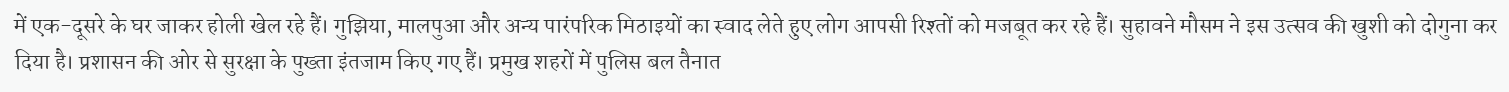में एक-दूसरे के घर जाकर होली खेल रहे हैं। गुझिया, मालपुआ और अन्य पारंपरिक मिठाइयों का स्वाद लेते हुए लोग आपसी रिश्तों को मजबूत कर रहे हैं। सुहावने मौसम ने इस उत्सव की खुशी को दोगुना कर दिया है। प्रशासन की ओर से सुरक्षा के पुख्ता इंतजाम किए गए हैं। प्रमुख शहरों में पुलिस बल तैनात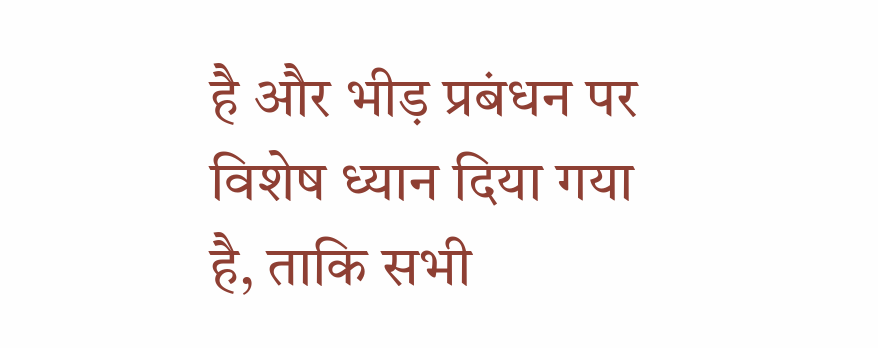है और भीड़ प्रबंधन पर विशेष ध्यान दिया गया है, ताकि सभी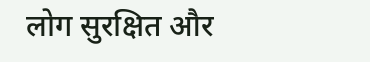लोग सुरक्षित और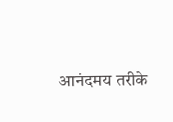आनंदमय तरीके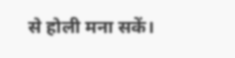से होली मना सकें।